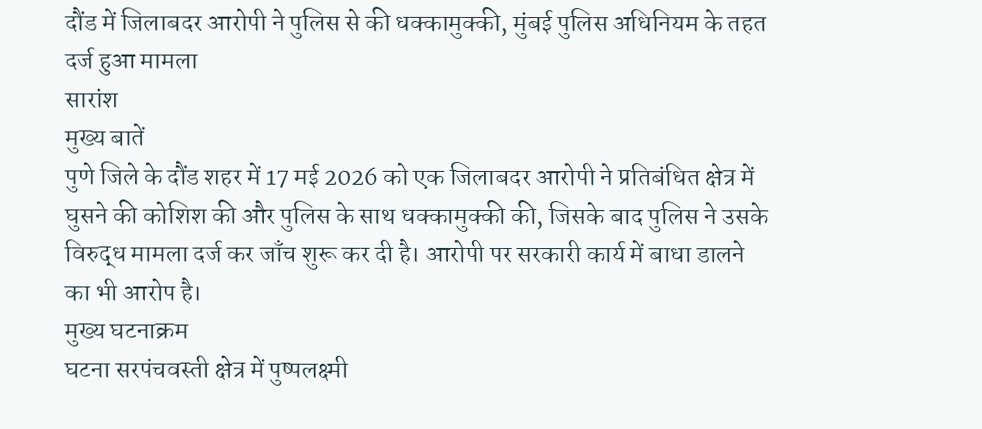दौंड में जिलाबदर आरोपी ने पुलिस से की धक्कामुक्की, मुंबई पुलिस अधिनियम के तहत दर्ज हुआ मामला
सारांश
मुख्य बातें
पुणे जिले के दौंड शहर में 17 मई 2026 को एक जिलाबदर आरोपी ने प्रतिबंधित क्षेत्र में घुसने की कोशिश की और पुलिस के साथ धक्कामुक्की की, जिसके बाद पुलिस ने उसके विरुद्ध मामला दर्ज कर जाँच शुरू कर दी है। आरोपी पर सरकारी कार्य में बाधा डालने का भी आरोप है।
मुख्य घटनाक्रम
घटना सरपंचवस्ती क्षेत्र में पुष्पलक्ष्मी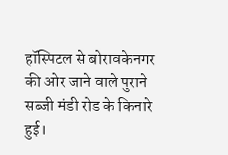हॉस्पिटल से बोरावकेनगर की ओर जाने वाले पुराने सब्जी मंडी रोड के किनारे हुई।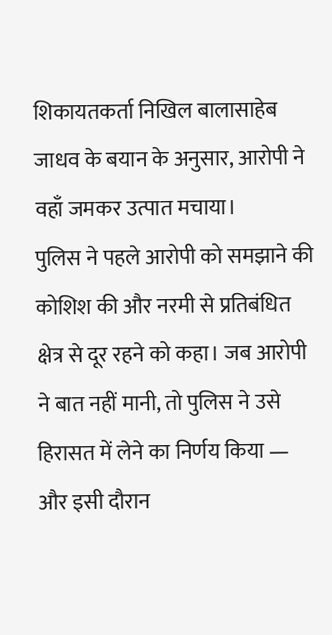शिकायतकर्ता निखिल बालासाहेब जाधव के बयान के अनुसार, आरोपी ने वहाँ जमकर उत्पात मचाया।
पुलिस ने पहले आरोपी को समझाने की कोशिश की और नरमी से प्रतिबंधित क्षेत्र से दूर रहने को कहा। जब आरोपी ने बात नहीं मानी, तो पुलिस ने उसे हिरासत में लेने का निर्णय किया — और इसी दौरान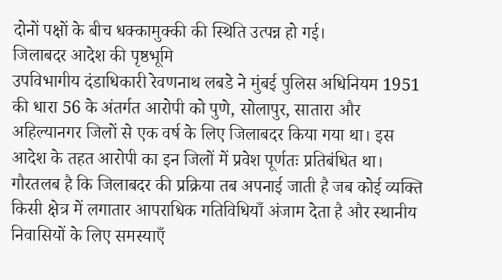दोनों पक्षों के बीच धक्कामुक्की की स्थिति उत्पन्न हो गई।
जिलाबदर आदेश की पृष्ठभूमि
उपविभागीय दंडाधिकारी रेवणनाथ लबडे ने मुंबई पुलिस अधिनियम 1951 की धारा 56 के अंतर्गत आरोपी को पुणे, सोलापुर, सातारा और अहिल्यानगर जिलों से एक वर्ष के लिए जिलाबदर किया गया था। इस आदेश के तहत आरोपी का इन जिलों में प्रवेश पूर्णतः प्रतिबंधित था।
गौरतलब है कि जिलाबदर की प्रक्रिया तब अपनाई जाती है जब कोई व्यक्ति किसी क्षेत्र में लगातार आपराधिक गतिविधियाँ अंजाम देता है और स्थानीय निवासियों के लिए समस्याएँ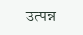उत्पन्न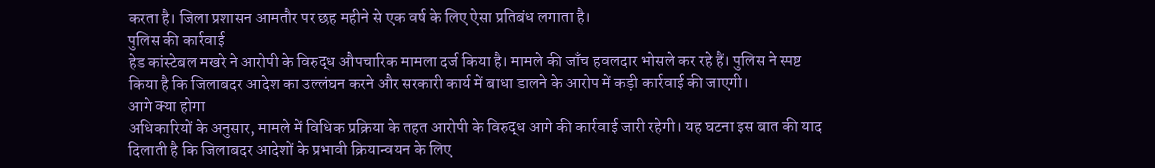करता है। जिला प्रशासन आमतौर पर छह महीने से एक वर्ष के लिए ऐसा प्रतिबंध लगाता है।
पुलिस की कार्रवाई
हेड कांस्टेबल मखरे ने आरोपी के विरुद्ध औपचारिक मामला दर्ज किया है। मामले की जाँच हवलदार भोसले कर रहे हैं। पुलिस ने स्पष्ट किया है कि जिलाबदर आदेश का उल्लंघन करने और सरकारी कार्य में बाधा डालने के आरोप में कड़ी कार्रवाई की जाएगी।
आगे क्या होगा
अधिकारियों के अनुसार, मामले में विधिक प्रक्रिया के तहत आरोपी के विरुद्ध आगे की कार्रवाई जारी रहेगी। यह घटना इस बात की याद दिलाती है कि जिलाबदर आदेशों के प्रभावी क्रियान्वयन के लिए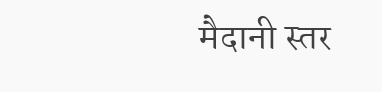मैदानी स्तर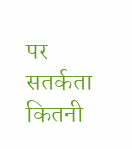पर सतर्कता कितनी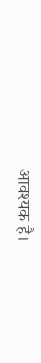आवश्यक है।